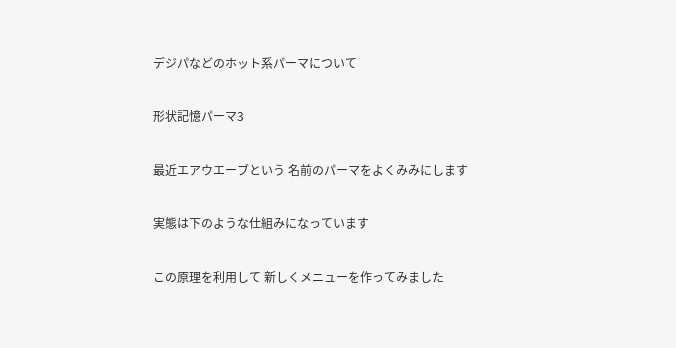デジパなどのホット系パーマについて

形状記憶パーマ3

最近エアウエーブという 名前のパーマをよくみみにします

実態は下のような仕組みになっています

この原理を利用して 新しくメニューを作ってみました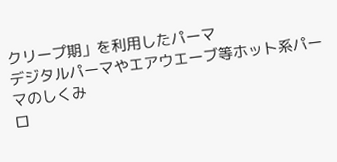クリープ期」を利用したパーマ
デジタルパーマやエアウエーブ等ホット系パーマのしくみ
ロ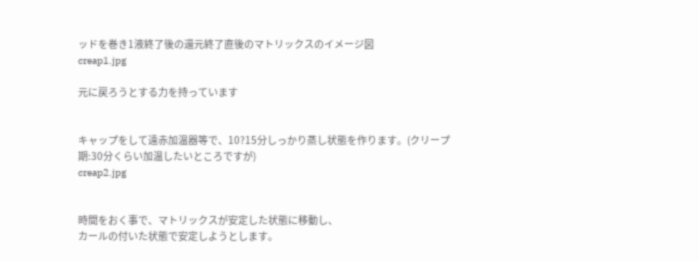ッドを巻き1液終了後の還元終了直後のマトリックスのイメージ図
creap1.jpg

元に戻ろうとする力を持っています


キャップをして遠赤加温器等で、10?15分しっかり蒸し状態を作ります。(クリープ期:30分くらい加温したいところですが)
creap2.jpg


時間をおく事で、マトリックスが安定した状態に移動し、
カールの付いた状態で安定しようとします。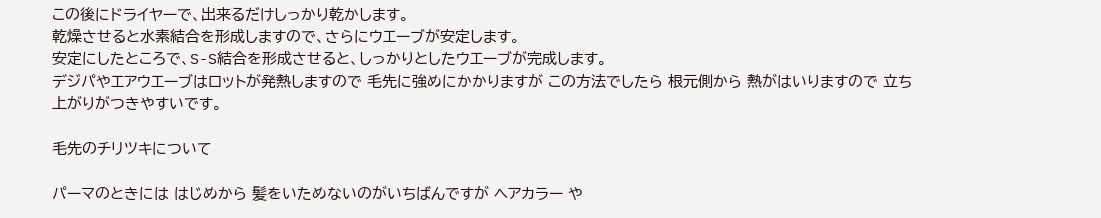この後にドライヤーで、出来るだけしっかり乾かします。
乾燥させると水素結合を形成しますので、さらにウエーブが安定します。
安定にしたところで、S-S結合を形成させると、しっかりとしたウエーブが完成します。
デジパやエアウエーブはロットが発熱しますので 毛先に強めにかかりますが この方法でしたら 根元側から 熱がはいりますので 立ち上がりがつきやすいです。

毛先のチリツキについて

パーマのときには はじめから 髪をいためないのがいちばんですが ヘアカラー や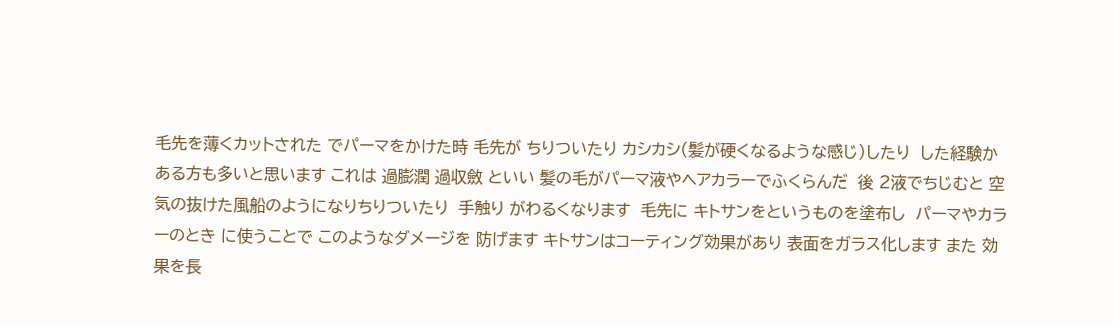毛先を薄くカットされた でパーマをかけた時 毛先が ちりついたり カシカシ(髪が硬くなるような感じ)したり  した経験かある方も多いと思います これは 過膨潤 過収斂 といい 髪の毛がパーマ液やヘアカラーでふくらんだ  後 2液でちじむと 空気の抜けた風船のようになりちりついたり  手触り がわるくなります  毛先に キトサンをというものを塗布し  パーマやカラーのとき に使うことで このようなダメージを 防げます キトサンはコーティング効果があり 表面をガラス化します また 効果を長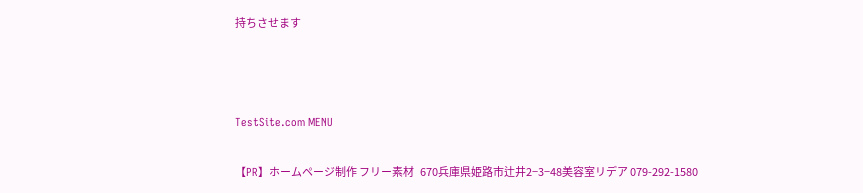持ちさせます



TestSite.com MENU

【PR】ホームページ制作 フリー素材   670兵庫県姫路市辻井2−3−48美容室リデア 079-292-1580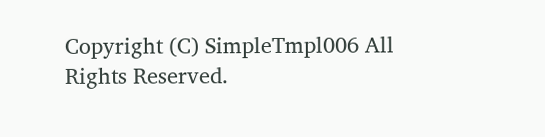Copyright (C) SimpleTmpl006 All Rights Reserved.